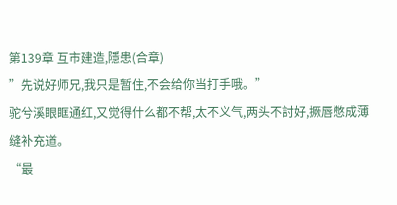第139章 互市建造,隱患(合章)
”先说好师兄,我只是暂住,不会给你当打手哦。”
驼兮溪眼眶通红,又觉得什么都不帮,太不义气,两头不討好,撅唇憋成薄缝补充道。
“最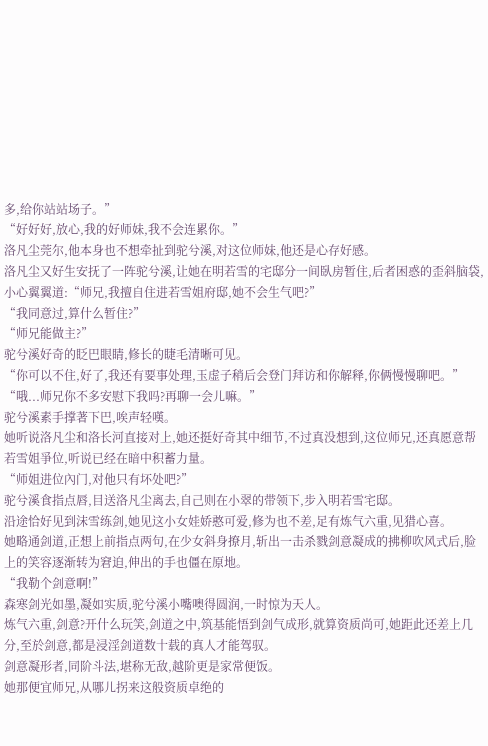多,给你站站场子。”
“好好好,放心,我的好师妹,我不会连累你。”
洛凡尘莞尔,他本身也不想牵扯到驼兮溪,对这位师妹,他还是心存好感。
洛凡尘又好生安抚了一阵驼兮溪,让她在明若雪的宅邸分一间臥房暂住,后者困惑的歪斜脑袋,小心翼翼道:“师兄,我擅自住进若雪姐府邸,她不会生气吧?”
“我同意过,算什么暂住?”
“师兄能做主?”
驼兮溪好奇的眨巴眼睛,修长的睫毛清晰可见。
“你可以不住,好了,我还有要事处理,玉虚子稍后会登门拜访和你解释,你俩慢慢聊吧。”
“哦...师兄你不多安慰下我吗?再聊一会儿嘛。”
驼兮溪素手撑著下巴,唉声轻嘆。
她听说洛凡尘和洛长河直接对上,她还挺好奇其中细节,不过真没想到,这位师兄,还真愿意帮若雪姐爭位,听说已经在暗中积蓄力量。
“师姐进位內门,对他只有坏处吧?”
驼兮溪食指点唇,目送洛凡尘离去,自己则在小翠的带领下,步入明若雪宅邸。
沿途恰好见到沫雪练剑,她见这小女娃娇憨可爱,修为也不差,足有炼气六重,见猎心喜。
她略通剑道,正想上前指点两句,在少女斜身撩月,斩出一击杀戮剑意凝成的拂柳吹风式后,脸上的笑容逐渐转为窘迫,伸出的手也僵在原地。
“我勒个剑意啊!”
森寒剑光如墨,凝如实质,驼兮溪小嘴噢得圆润,一时惊为天人。
炼气六重,剑意?开什么玩笑,剑道之中,筑基能悟到剑气成形,就算资质尚可,她距此还差上几分,至於剑意,都是浸淫剑道数十载的真人才能驾驭。
剑意凝形者,同阶斗法,堪称无敌,越阶更是家常便饭。
她那便宜师兄,从哪儿拐来这般资质卓绝的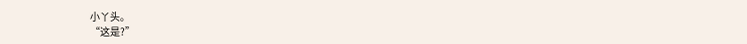小丫头。
“这是?”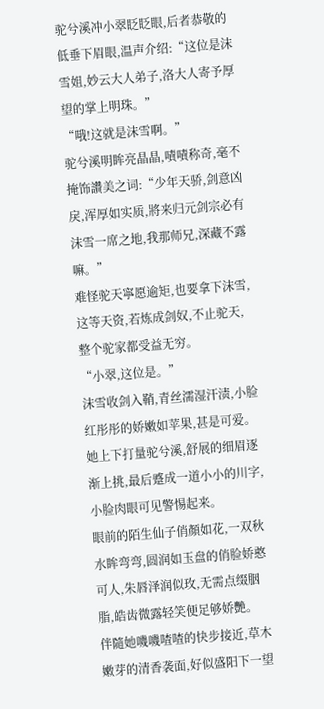驼兮溪冲小翠眨眨眼,后者恭敬的低垂下眉眼,温声介绍:“这位是沫雪姐,妙云大人弟子,洛大人寄予厚望的掌上明珠。”
“哦!这就是沫雪啊。”
驼兮溪明眸亮晶晶,嘖嘖称奇,毫不掩饰讚美之词:“少年天骄,剑意凶戾,浑厚如实质,將来归元剑宗必有沫雪一席之地,我那师兄,深藏不露嘛。”
难怪驼天寧愿逾矩,也要拿下沫雪,这等天资,若炼成剑奴,不止驼天,整个驼家都受益无穷。
“小翠,这位是。”
沫雪收剑入鞘,青丝濡湿汗渍,小脸红彤彤的娇嫩如苹果,甚是可爱。
她上下打量驼兮溪,舒展的细眉逐渐上挑,最后蹙成一道小小的川字,小脸肉眼可见警惕起来。
眼前的陌生仙子俏顏如花,一双秋水眸弯弯,圆润如玉盘的俏脸娇憨可人,朱唇泽润似玫,无需点缀胭脂,皓齿微露轻笑便足够娇艷。
伴隨她嘰嘰喳喳的快步接近,草木嫩芽的清香袭面,好似盛阳下一望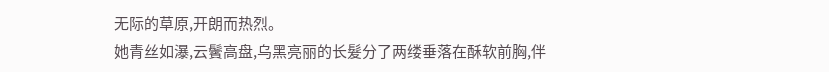无际的草原,开朗而热烈。
她青丝如瀑,云鬢高盘,乌黑亮丽的长髮分了两缕垂落在酥软前胸,伴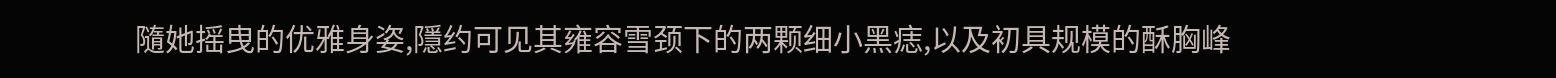隨她摇曳的优雅身姿,隱约可见其雍容雪颈下的两颗细小黑痣,以及初具规模的酥胸峰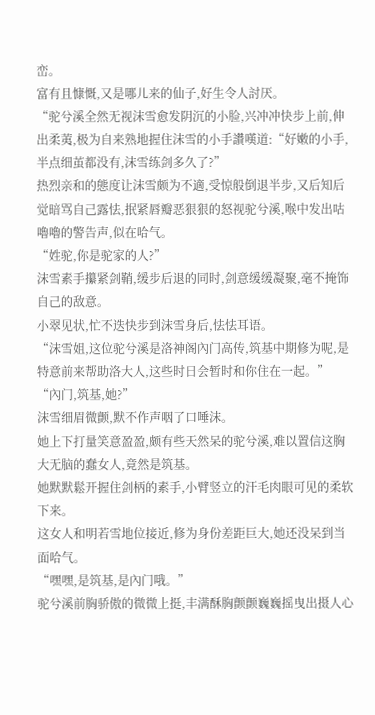峦。
富有且慷慨,又是哪儿来的仙子,好生令人討厌。
“驼兮溪全然无视沫雪愈发阴沉的小脸,兴冲冲快步上前,伸出柔荑,极为自来熟地握住沫雪的小手讚嘆道:“好嫩的小手,半点细茧都没有,沫雪练剑多久了?”
热烈亲和的態度让沫雪颇为不適,受惊般倒退半步,又后知后觉暗骂自己露怯,抿紧唇瓣恶狠狠的怒视驼兮溪,喉中发出咕嚕嚕的警告声,似在哈气。
“姓驼,你是驼家的人?”
沫雪素手攥紧剑鞘,缓步后退的同时,剑意缓缓凝聚,毫不掩饰自己的敌意。
小翠见状,忙不迭快步到沫雪身后,怯怯耳语。
“沫雪姐,这位驼兮溪是洛神阁內门高传,筑基中期修为呢,是特意前来帮助洛大人,这些时日会暂时和你住在一起。”
“內门,筑基,她?”
沫雪细眉微颤,默不作声咽了口唾沫。
她上下打量笑意盈盈,颇有些天然呆的驼兮溪,难以置信这胸大无脑的蠢女人,竟然是筑基。
她默默鬆开握住剑柄的素手,小臂竖立的汗毛肉眼可见的柔软下来。
这女人和明若雪地位接近,修为身份差距巨大,她还没呆到当面哈气。
“嘿嘿,是筑基,是內门哦。”
驼兮溪前胸骄傲的微微上挺,丰满酥胸颤颤巍巍摇曳出摄人心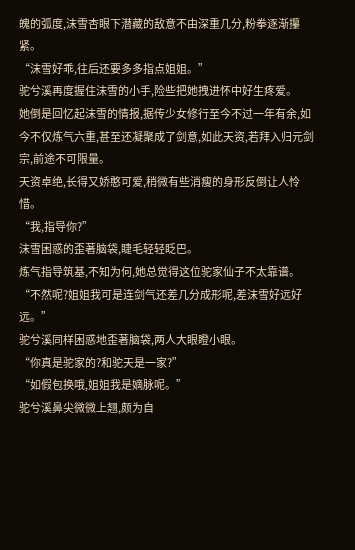魄的弧度,沫雪杏眼下潜藏的敌意不由深重几分,粉拳逐渐攥紧。
“沫雪好乖,往后还要多多指点姐姐。”
驼兮溪再度握住沫雪的小手,险些把她拽进怀中好生疼爱。
她倒是回忆起沫雪的情报,据传少女修行至今不过一年有余,如今不仅炼气六重,甚至还凝聚成了剑意,如此天资,若拜入归元剑宗,前途不可限量。
天资卓绝,长得又娇憨可爱,稍微有些消瘦的身形反倒让人怜惜。
“我,指导你?”
沫雪困惑的歪著脑袋,睫毛轻轻眨巴。
炼气指导筑基,不知为何,她总觉得这位驼家仙子不太靠谱。
“不然呢?姐姐我可是连剑气还差几分成形呢,差沫雪好远好远。”
驼兮溪同样困惑地歪著脑袋,两人大眼瞪小眼。
“你真是驼家的?和驼天是一家?”
“如假包换哦,姐姐我是嫡脉呢。”
驼兮溪鼻尖微微上翘,颇为自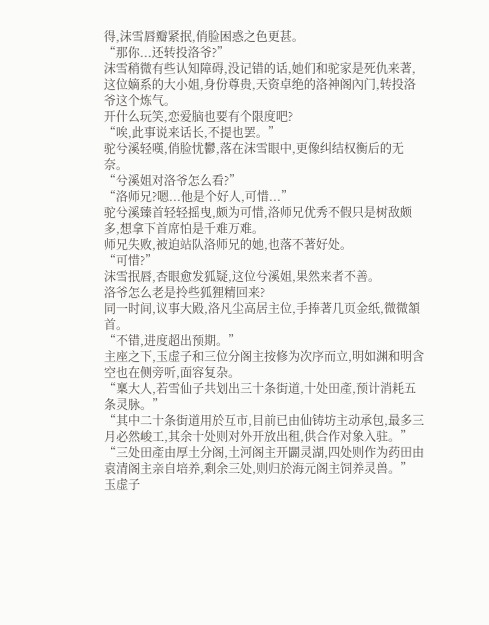得,沫雪唇瓣紧抿,俏脸困惑之色更甚。
“那你...还转投洛爷?”
沫雪稍微有些认知障碍,没记错的话,她们和驼家是死仇来著,这位嫡系的大小姐,身份尊贵,天资卓绝的洛神阁內门,转投洛爷这个炼气。
开什么玩笑,恋爱脑也要有个限度吧?
“唉,此事说来话长,不提也罢。”
驼兮溪轻嘆,俏脸忧鬱,落在沫雪眼中,更像纠结权衡后的无奈。
“兮溪姐对洛爷怎么看?”
“洛师兄?嗯...他是个好人,可惜...”
驼兮溪臻首轻轻摇曳,颇为可惜,洛师兄优秀不假只是树敌颇多,想拿下首席怕是千难万难。
师兄失败,被迫站队洛师兄的她,也落不著好处。
“可惜?”
沫雪抿唇,杏眼愈发狐疑,这位兮溪姐,果然来者不善。
洛爷怎么老是拎些狐狸精回来?
同一时间,议事大殿,洛凡尘高居主位,手捧著几页金纸,微微頷首。
“不错,进度超出预期。”
主座之下,玉虚子和三位分阁主按修为次序而立,明如渊和明含空也在侧旁听,面容复杂。
“稟大人,若雪仙子共划出三十条街道,十处田產,预计消耗五条灵脉。”
“其中二十条街道用於互市,目前已由仙铸坊主动承包,最多三月必然峻工,其余十处则对外开放出租,供合作对象入驻。”
“三处田產由厚土分阁,土河阁主开闢灵湖,四处则作为药田由袁清阁主亲自培养,剩余三处,则归於海元阁主饲养灵兽。”
玉虚子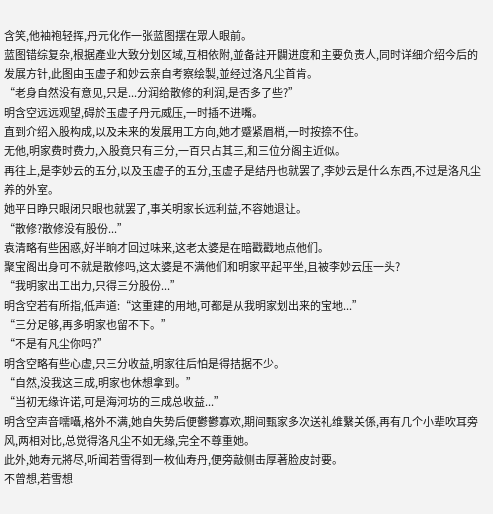含笑,他袖袍轻挥,丹元化作一张蓝图摆在眾人眼前。
蓝图错综复杂,根据產业大致分划区域,互相依附,並备註开闢进度和主要负责人,同时详细介绍今后的发展方针,此图由玉虚子和妙云亲自考察绘製,並经过洛凡尘首肯。
“老身自然没有意见,只是...分润给散修的利润,是否多了些?”
明含空远远观望,碍於玉虚子丹元威压,一时插不进嘴。
直到介绍入股构成,以及未来的发展用工方向,她才蹙紧眉梢,一时按捺不住。
无他,明家费时费力,入股竟只有三分,一百只占其三,和三位分阁主近似。
再往上,是李妙云的五分,以及玉虚子的五分,玉虚子是结丹也就罢了,李妙云是什么东西,不过是洛凡尘养的外室。
她平日睁只眼闭只眼也就罢了,事关明家长远利益,不容她退让。
“散修?散修没有股份...”
袁清略有些困惑,好半晌才回过味来,这老太婆是在暗戳戳地点他们。
聚宝阁出身可不就是散修吗,这太婆是不满他们和明家平起平坐,且被李妙云压一头?
“我明家出工出力,只得三分股份...”
明含空若有所指,低声道:“这重建的用地,可都是从我明家划出来的宝地...”
“三分足够,再多明家也留不下。”
“不是有凡尘你吗?”
明含空略有些心虚,只三分收益,明家往后怕是得拮据不少。
“自然,没我这三成,明家也休想拿到。”
“当初无缘许诺,可是海河坊的三成总收益...”
明含空声音嚅囁,格外不满,她自失势后便鬱鬱寡欢,期间甄家多次送礼维繫关係,再有几个小辈吹耳旁风,两相对比,总觉得洛凡尘不如无缘,完全不尊重她。
此外,她寿元將尽,听闻若雪得到一枚仙寿丹,便旁敲侧击厚著脸皮討要。
不曾想,若雪想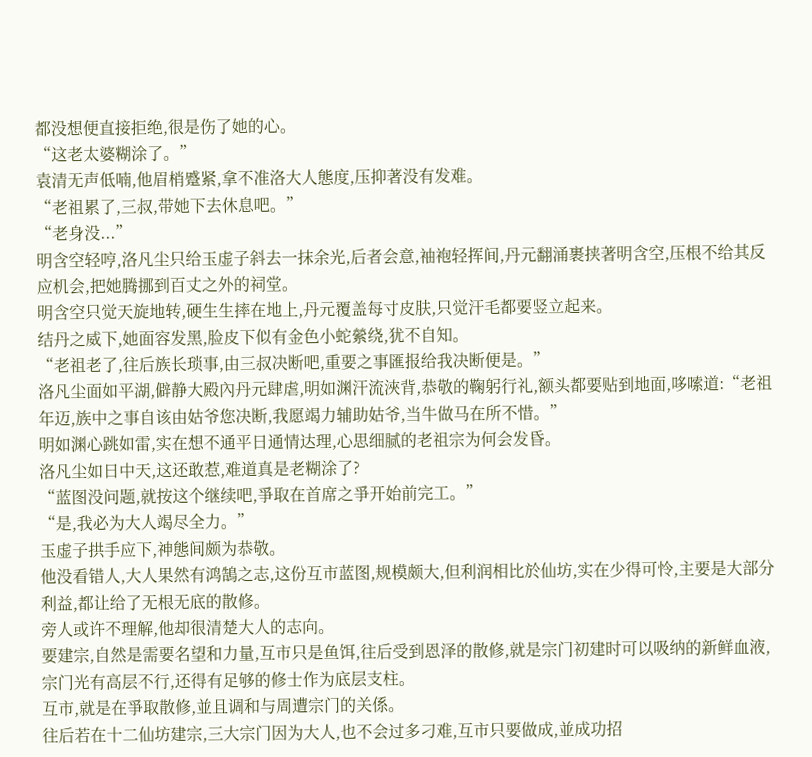都没想便直接拒绝,很是伤了她的心。
“这老太婆糊涂了。”
袁清无声低喃,他眉梢蹙紧,拿不准洛大人態度,压抑著没有发难。
“老祖累了,三叔,带她下去休息吧。”
“老身没...”
明含空轻哼,洛凡尘只给玉虚子斜去一抹余光,后者会意,袖袍轻挥间,丹元翻涌裹挟著明含空,压根不给其反应机会,把她腾挪到百丈之外的祠堂。
明含空只觉天旋地转,硬生生摔在地上,丹元覆盖每寸皮肤,只觉汗毛都要竖立起来。
结丹之威下,她面容发黑,脸皮下似有金色小蛇縈绕,犹不自知。
“老祖老了,往后族长琐事,由三叔决断吧,重要之事匯报给我决断便是。”
洛凡尘面如平湖,僻静大殿內丹元肆虐,明如渊汗流浹背,恭敬的鞠躬行礼,额头都要贴到地面,哆嗦道:“老祖年迈,族中之事自该由姑爷您决断,我愿竭力辅助姑爷,当牛做马在所不惜。”
明如渊心跳如雷,实在想不通平日通情达理,心思细腻的老祖宗为何会发昏。
洛凡尘如日中天,这还敢惹,难道真是老糊涂了?
“蓝图没问题,就按这个继续吧,爭取在首席之爭开始前完工。”
“是,我必为大人竭尽全力。”
玉虚子拱手应下,神態间颇为恭敬。
他没看错人,大人果然有鸿鵠之志,这份互市蓝图,规模颇大,但利润相比於仙坊,实在少得可怜,主要是大部分利益,都让给了无根无底的散修。
旁人或许不理解,他却很清楚大人的志向。
要建宗,自然是需要名望和力量,互市只是鱼饵,往后受到恩泽的散修,就是宗门初建时可以吸纳的新鲜血液,宗门光有高层不行,还得有足够的修士作为底层支柱。
互市,就是在爭取散修,並且调和与周遭宗门的关係。
往后若在十二仙坊建宗,三大宗门因为大人,也不会过多刁难,互市只要做成,並成功招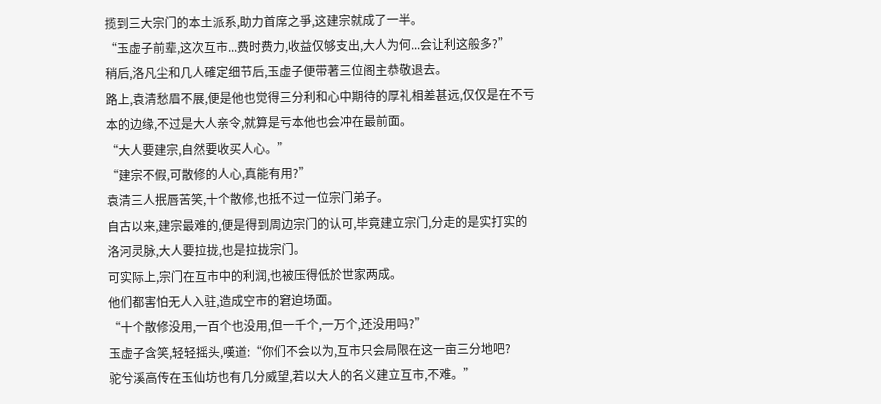揽到三大宗门的本土派系,助力首席之爭,这建宗就成了一半。
“玉虚子前辈,这次互市...费时费力,收益仅够支出,大人为何...会让利这般多?”
稍后,洛凡尘和几人確定细节后,玉虚子便带著三位阁主恭敬退去。
路上,袁清愁眉不展,便是他也觉得三分利和心中期待的厚礼相差甚远,仅仅是在不亏本的边缘,不过是大人亲令,就算是亏本他也会冲在最前面。
“大人要建宗,自然要收买人心。”
“建宗不假,可散修的人心,真能有用?”
袁清三人抿唇苦笑,十个散修,也抵不过一位宗门弟子。
自古以来,建宗最难的,便是得到周边宗门的认可,毕竟建立宗门,分走的是实打实的洛河灵脉,大人要拉拢,也是拉拢宗门。
可实际上,宗门在互市中的利润,也被压得低於世家两成。
他们都害怕无人入驻,造成空市的窘迫场面。
“十个散修没用,一百个也没用,但一千个,一万个,还没用吗?”
玉虚子含笑,轻轻摇头,嘆道:“你们不会以为,互市只会局限在这一亩三分地吧?
驼兮溪高传在玉仙坊也有几分威望,若以大人的名义建立互市,不难。”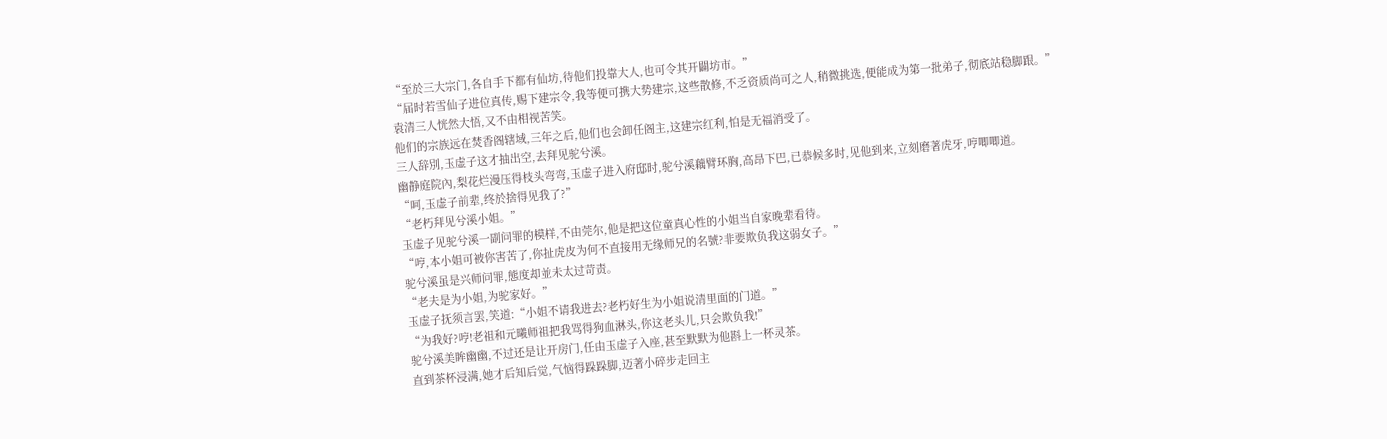“至於三大宗门,各自手下都有仙坊,待他们投靠大人,也可令其开闢坊市。”
“届时若雪仙子进位真传,赐下建宗令,我等便可携大势建宗,这些散修,不乏资质尚可之人,稍微挑选,便能成为第一批弟子,彻底站稳脚跟。”
袁清三人恍然大悟,又不由相视苦笑。
他们的宗族远在焚香阁辖域,三年之后,他们也会卸任阁主,这建宗红利,怕是无福消受了。
三人辞別,玉虚子这才抽出空,去拜见驼兮溪。
幽静庭院內,梨花烂漫压得枝头弯弯,玉虚子进入府邸时,驼兮溪藕臂环胸,高昂下巴,已恭候多时,见他到来,立刻磨著虎牙,哼唧唧道。
“呵,玉虚子前辈,终於捨得见我了?”
“老朽拜见兮溪小姐。”
玉虚子见驼兮溪一副问罪的模样,不由莞尔,他是把这位童真心性的小姐当自家晚辈看待。
“哼,本小姐可被你害苦了,你扯虎皮为何不直接用无缘师兄的名號?非要欺负我这弱女子。”
驼兮溪虽是兴师问罪,態度却並未太过苛责。
“老夫是为小姐,为驼家好。”
玉虚子抚须言罢,笑道:“小姐不请我进去?老朽好生为小姐说清里面的门道。”
“为我好?哼!老祖和元曦师祖把我骂得狗血淋头,你这老头儿,只会欺负我!”
驼兮溪美眸幽幽,不过还是让开房门,任由玉虚子入座,甚至默默为他斟上一杯灵茶。
直到茶杯浸满,她才后知后觉,气恼得跺跺脚,迈著小碎步走回主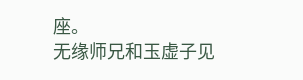座。
无缘师兄和玉虚子见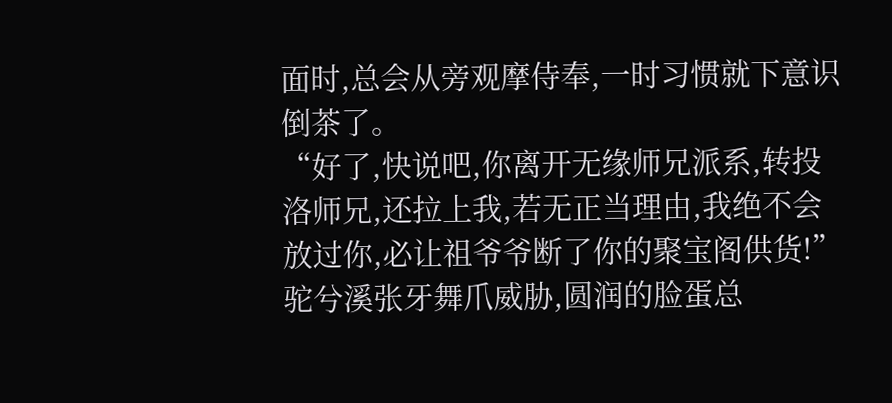面时,总会从旁观摩侍奉,一时习惯就下意识倒茶了。
“好了,快说吧,你离开无缘师兄派系,转投洛师兄,还拉上我,若无正当理由,我绝不会放过你,必让祖爷爷断了你的聚宝阁供货!”
驼兮溪张牙舞爪威胁,圆润的脸蛋总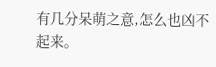有几分呆萌之意,怎么也凶不起来。